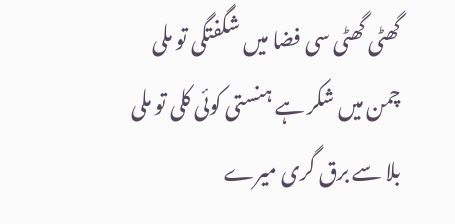گھٹی گھٹی سی فضا میں شگفتگی تو ملی
چمن میں شکر ہے ہنستی کوئی کلی تو ملی
بلا سے برق گری میرے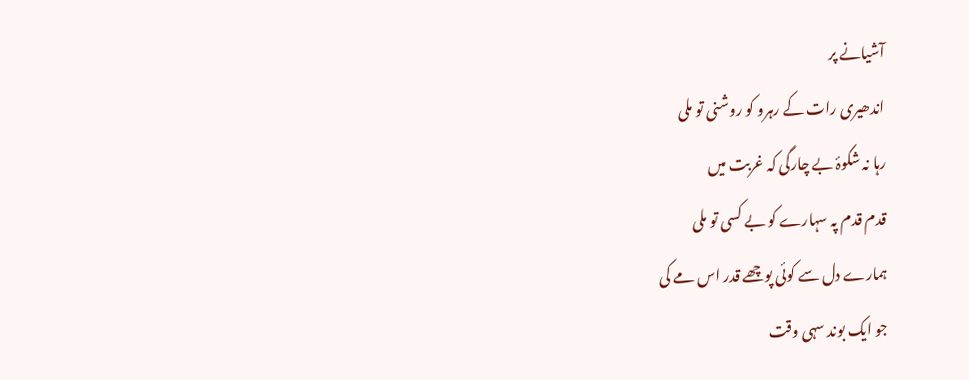آشیانے پر
اندھیری رات کے رہرو کو روشنی تو ملی
رہا نہ شکوۂ بے چارگی کہ غربت میں
قدم قدم پہ سہارے کو بے کسی تو ملی
ہمارے دل سے کوئی پوچھے قدر اس مے کی
جو ایک بوند سہی وقت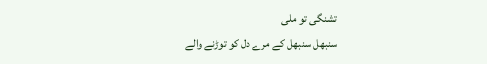تشنگی تو ملی
سنبھل سنبھل کے مرے دل کو توڑنے والے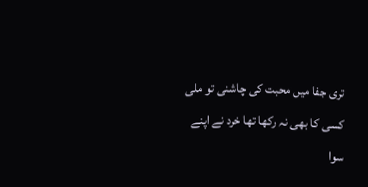تری جفا میں محبت کی چاشنی تو ملی
کسی کا بھی نہ رکھا تھا خرد نے اپنے سوا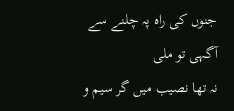جنوں کی راہ پہ چلنے سے آگہی تو ملی
نہ تھا نصیب میں گر سیم و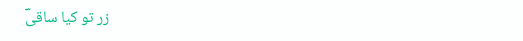زر تو کیا ساقیؔ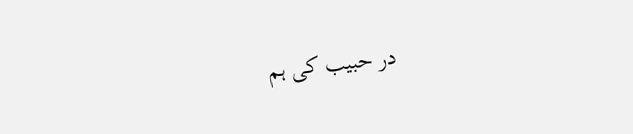در حبیب کی ہم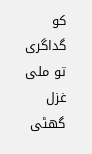کو گداگری تو ملی
غزل
گھٹی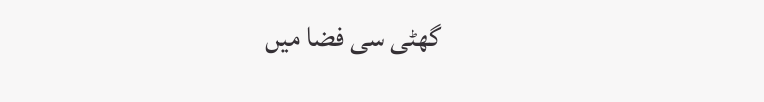گھٹی سی فضا میں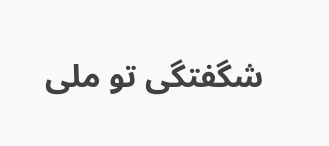شگفتگی تو ملی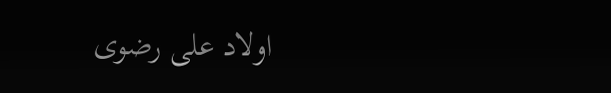اولاد علی رضوی